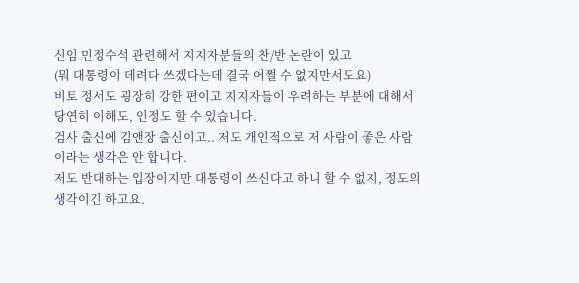신임 민정수석 관련해서 지지자분들의 찬/반 논란이 있고
(뭐 대통령이 데려다 쓰겠다는데 결국 어쩔 수 없지만서도요)
비토 정서도 굉장히 강한 편이고 지지자들이 우려하는 부분에 대해서 당연히 이해도, 인정도 할 수 있습니다.
검사 출신에 김앤장 출신이고.. 저도 개인적으로 저 사람이 좋은 사람이라는 생각은 안 합니다.
저도 반대하는 입장이지만 대통령이 쓰신다고 하니 할 수 없지, 정도의 생각이긴 하고요.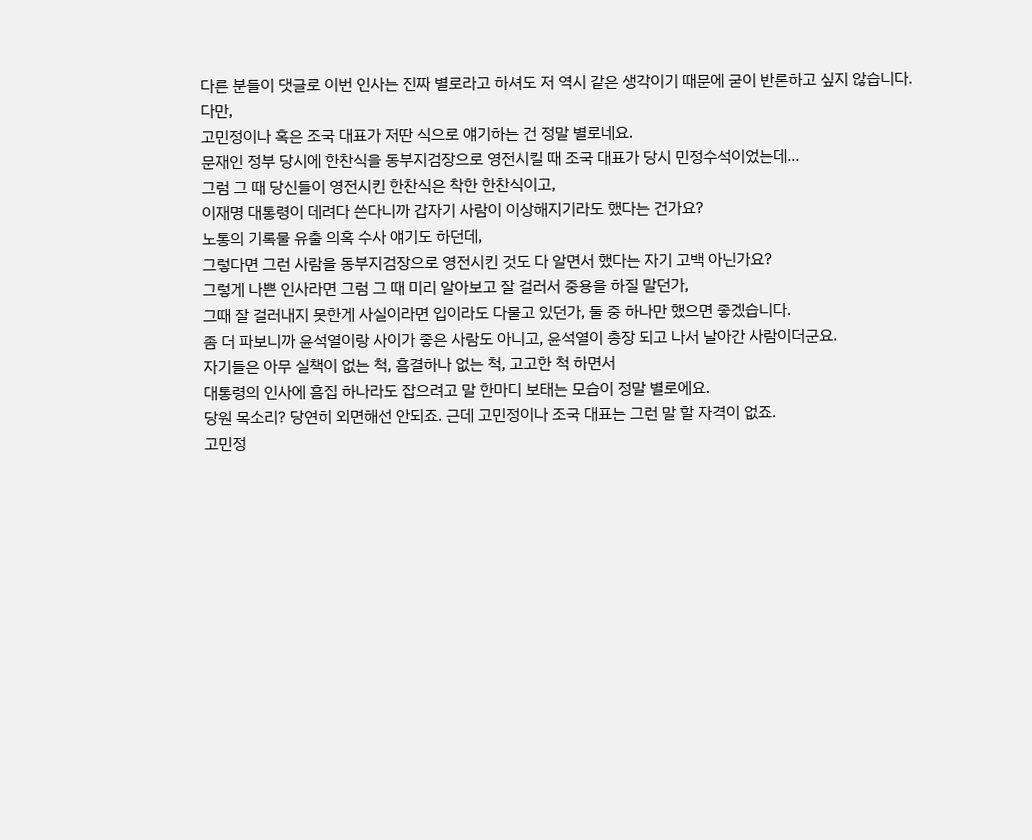다른 분들이 댓글로 이번 인사는 진짜 별로라고 하셔도 저 역시 같은 생각이기 때문에 굳이 반론하고 싶지 않습니다.
다만,
고민정이나 혹은 조국 대표가 저딴 식으로 얘기하는 건 정말 별로네요.
문재인 정부 당시에 한찬식을 동부지검장으로 영전시킬 때 조국 대표가 당시 민정수석이었는데...
그럼 그 때 당신들이 영전시킨 한찬식은 착한 한찬식이고,
이재명 대통령이 데려다 쓴다니까 갑자기 사람이 이상해지기라도 했다는 건가요?
노통의 기록물 유출 의혹 수사 얘기도 하던데,
그렇다면 그런 사람을 동부지검장으로 영전시킨 것도 다 알면서 했다는 자기 고백 아닌가요?
그렇게 나쁜 인사라면 그럼 그 때 미리 알아보고 잘 걸러서 중용을 하질 말던가,
그때 잘 걸러내지 못한게 사실이라면 입이라도 다물고 있던가, 둘 중 하나만 했으면 좋겠습니다.
좀 더 파보니까 윤석열이랑 사이가 좋은 사람도 아니고, 윤석열이 총장 되고 나서 날아간 사람이더군요.
자기들은 아무 실책이 없는 척, 흠결하나 없는 척, 고고한 척 하면서
대통령의 인사에 흠집 하나라도 잡으려고 말 한마디 보태는 모습이 정말 별로에요.
당원 목소리? 당연히 외면해선 안되죠. 근데 고민정이나 조국 대표는 그런 말 할 자격이 없죠.
고민정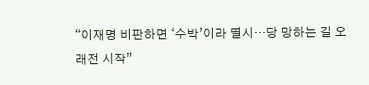“이재명 비판하면 ‘수박’이라 멸시…당 망하는 길 오래전 시작”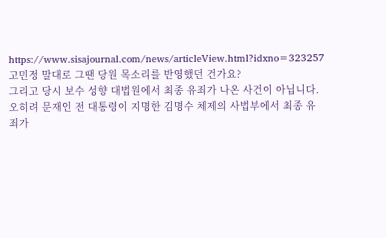https://www.sisajournal.com/news/articleView.html?idxno=323257
고민정 말대로 그땐 당원 목소리를 반영했던 건가요?
그리고 당시 보수 성향 대법원에서 최종 유죄가 나온 사건이 아닙니다. 오히려 문재인 전 대통령이 지명한 김명수 체제의 사법부에서 최종 유죄가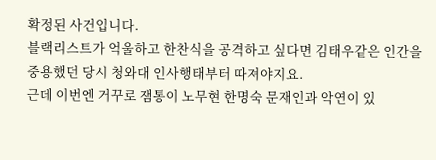확정된 사건입니다.
블랙리스트가 억울하고 한찬식을 공격하고 싶다면 김태우같은 인간을 중용했던 당시 청와대 인사행태부터 따져야지요.
근데 이번엔 거꾸로 잼통이 노무현 한명숙 문재인과 악연이 있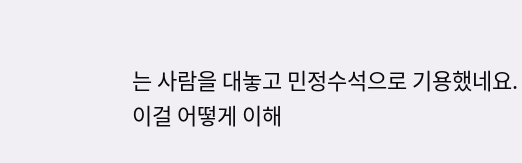는 사람을 대놓고 민정수석으로 기용했네요.
이걸 어떻게 이해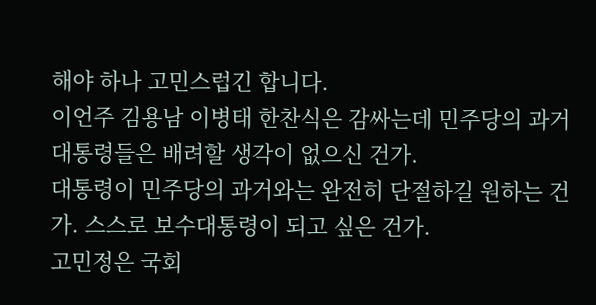해야 하나 고민스럽긴 합니다.
이언주 김용남 이병태 한찬식은 감싸는데 민주당의 과거 대통령들은 배려할 생각이 없으신 건가.
대통령이 민주당의 과거와는 완전히 단절하길 원하는 건가. 스스로 보수대통령이 되고 싶은 건가.
고민정은 국회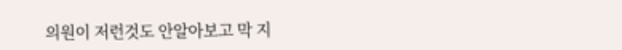의원이 저런것도 안알아보고 막 지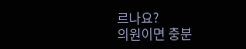르나요?
의원이면 충분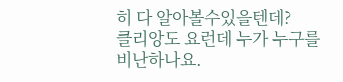히 다 알아볼수있을텐데?
클리앙도 요런데 누가 누구를 비난하나요.